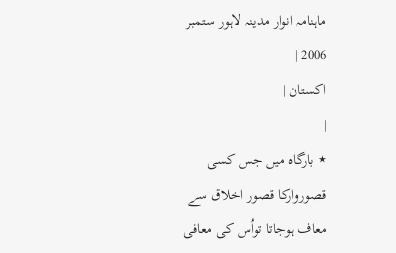ماہنامہ انوار مدینہ لاہور ستمبر 2006 |
اكستان |
|
٭ بارگاہ میں جس کسی قصوروارکا قصور اخلاق سے معاف ہوجاتا تواُس کی معافی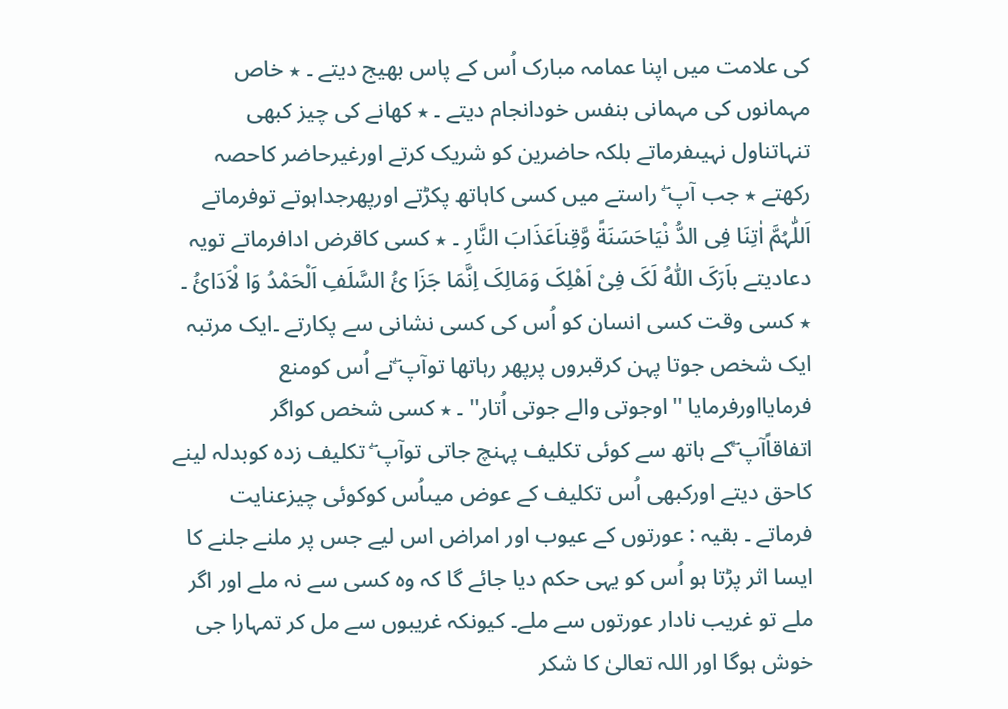کی علامت میں اپنا عمامہ مبارک اُس کے پاس بھیج دیتے ۔ ٭ خاص مہمانوں کی مہمانی بنفس خودانجام دیتے ۔ ٭ کھانے کی چیز کبھی تنہاتناول نہیںفرماتے بلکہ حاضرین کو شریک کرتے اورغیرحاضر کاحصہ رکھتے ٭ جب آپ ۖ راستے میں کسی کاہاتھ پکڑتے اورپھرجداہوتے توفرماتے اَللّٰہُمَّ اٰتِنَا فِی الدُّ نْیَاحَسَنَةً وَّقِناَعَذَابَ النَّارِ ۔ ٭ کسی کاقرض ادافرماتے تویہ دعادیتے باَرَکَ اللّٰہُ لَکَ فِیْ اَھْلِکَ وَمَالِکَ اِنَّمَا جَزَا ئُ السَّلَفِ اَلْحَمْدُ وَا لْاَدَائُ ۔ ٭ کسی وقت کسی انسان کو اُس کی کسی نشانی سے پکارتے ۔ایک مرتبہ ایک شخص جوتا پہن کرقبروں پرپھر رہاتھا توآپ ۖنے اُس کومنع فرمایااورفرمایا ''اوجوتی والے جوتی اُتار'' ۔ ٭ کسی شخص کواگر اتفاقاًآپ ۖکے ہاتھ سے کوئی تکلیف پہنچ جاتی توآپ ۖ تکلیف زدہ کوبدلہ لینے کاحق دیتے اورکبھی اُس تکلیف کے عوض میںاُس کوکوئی چیزعنایت فرماتے ۔ بقیہ : عورتوں کے عیوب اور امراض اس لیے جس پر ملنے جلنے کا ایسا اثر پڑتا ہو اُس کو یہی حکم دیا جائے گا کہ وہ کسی سے نہ ملے اور اگر ملے تو غریب نادار عورتوں سے ملے۔ کیونکہ غریبوں سے مل کر تمہارا جی خوش ہوگا اور اللہ تعالیٰ کا شکر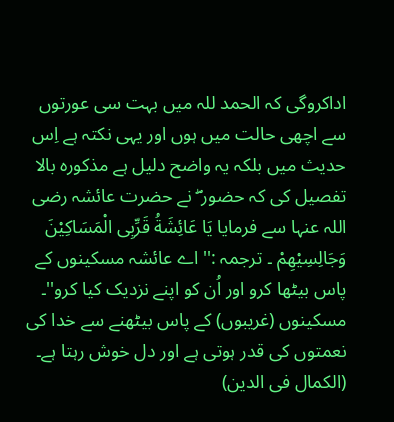اداکروگی کہ الحمد للہ میں بہت سی عورتوں سے اچھی حالت میں ہوں اور یہی نکتہ ہے اِس حدیث میں بلکہ یہ واضح دلیل ہے مذکورہ بالا تفصیل کی کہ حضور ۖ نے حضرت عائشہ رضی اللہ عنہا سے فرمایا یَا عَائِشَةُ قَرِّبِی الْمَسَاکِیْنَ وَجَالِسِیْھِمْ ۔ ترجمہ :'' اے عائشہ مسکینوں کے پاس بیٹھا کرو اور اُن کو اپنے نزدیک کیا کرو''۔ مسکینوں (غریبوں) کے پاس بیٹھنے سے خدا کی نعمتوں کی قدر ہوتی ہے اور دل خوش رہتا ہے۔ (الکمال فی الدین)